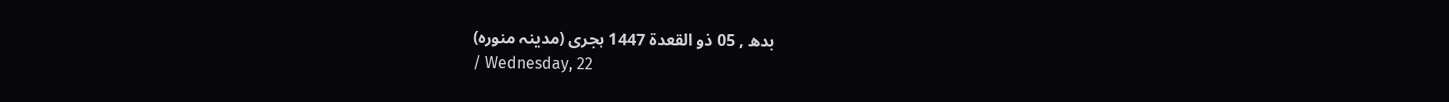بدھ , 05 ذو القعدة 1447 ہجری (مدینہ منورہ)
/ Wednesday, 22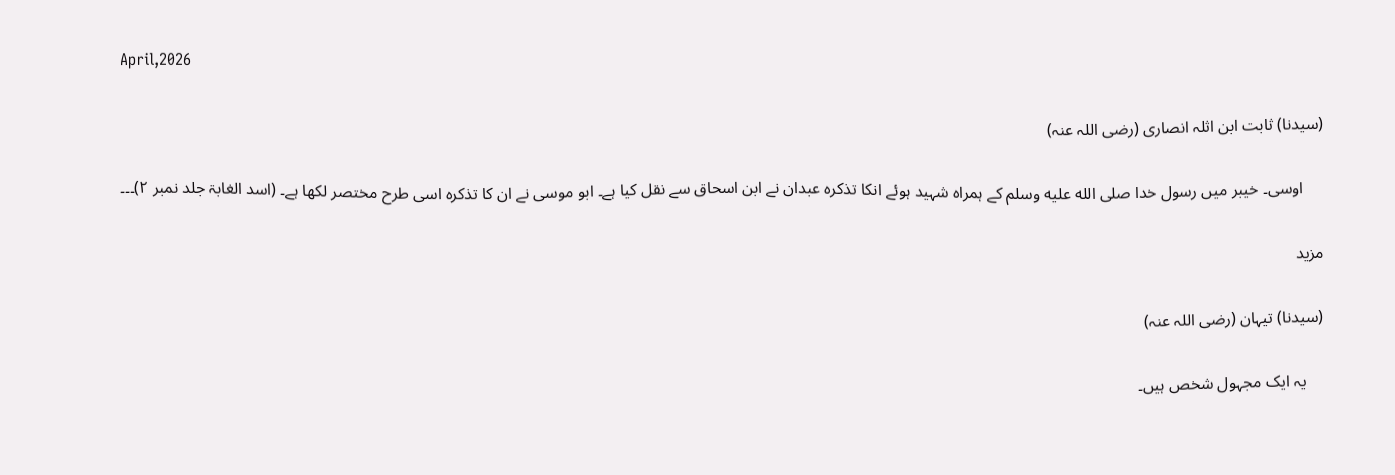April,2026

(سیدنا) ثابت ابن اثلہ انصاری (رضی اللہ عنہ)

     اوسی۔ خیبر میں رسول خدا صلى الله عليه وسلم کے ہمراہ شہید ہوئے انکا تذکرہ عبدان نے ابن اسحاق سے نقل کیا ہے۔ ابو موسی نے ان کا تذکرہ اسی طرح مختصر لکھا ہے۔ (اسد الغابۃ جلد نمبر ۲)۔۔۔

مزید

(سیدنا) تیہان (رضی اللہ عنہ)

    یہ ایک مجہول شخص ہیں۔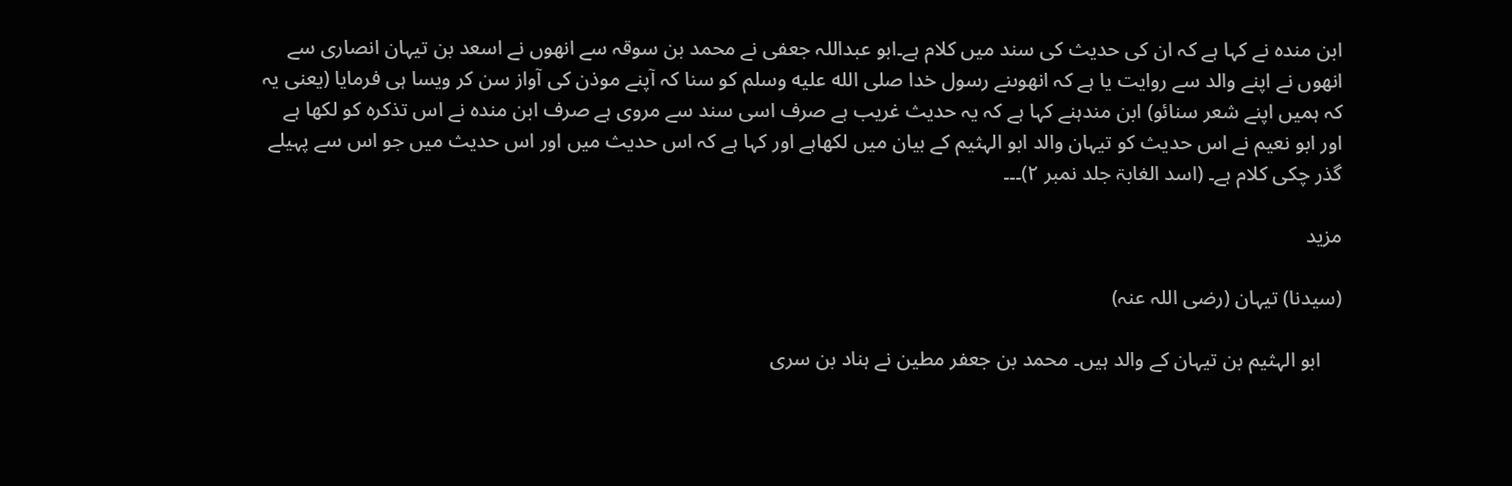ابن مندہ نے کہا ہے کہ ان کی حدیث کی سند میں کلام ہے۔ابو عبداللہ جعفی نے محمد بن سوقہ سے انھوں نے اسعد بن تیہان انصاری سے انھوں نے اپنے والد سے روایت یا ہے کہ انھوںنے رسول خدا صلى الله عليه وسلم کو سنا کہ آپنے موذن کی آواز سن کر ویسا ہی فرمایا (یعنی یہ کہ ہمیں اپنے شعر سنائو) ابن مندہنے کہا ہے کہ یہ حدیث غریب ہے صرف اسی سند سے مروی ہے صرف ابن مندہ نے اس تذکرہ کو لکھا ہے اور ابو نعیم نے اس حدیث کو تیہان والد ابو الہثیم کے بیان میں لکھاہے اور کہا ہے کہ اس حدیث میں اور اس حدیث میں جو اس سے پہیلے گذر چکی کلام ہے۔ (اسد الغابۃ جلد نمبر ۲)۔۔۔

مزید

(سیدنا) تیہان (رضی اللہ عنہ)

    ابو الہثیم بن تیہان کے والد ہیں۔ محمد بن جعفر مطین نے ہناد بن سری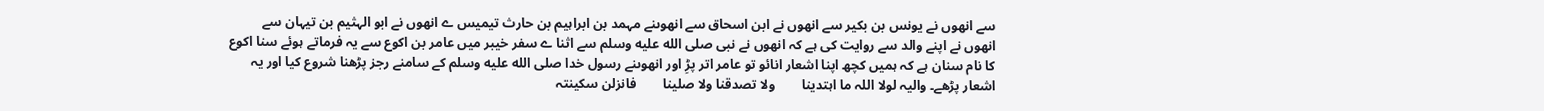سے انھوں نے یونس بن بکیر سے انھوں نے ابن اسحاق سے انھوںنے مہمد بن ابراہیم بن حارث تیمیس ے انھوں نے ابو الہثیم بن تیہان سے انھوں نے اپنے والد سے روایت کی ہے کہ انھوں نے نبی صلى الله عليه وسلم سے اثنا ے سفر خیبر میں عامر بن اکوع سے یہ فرماتے ہوئے سنا اکوع کا نام سنان ہے کہ ہمیں کچھ اپنا اشعار انائو تو عامر اتر پڑِ اور انھوںنے رسول خدا صلى الله عليه وسلم کے سامنے رجز پڑھنا شروع کیا اور یہ اشعار پڑھے۔ والیہ لولا اللہ ما اہتدینا        ولا تصدقنا ولا صلینا        فانزلن سکینتہ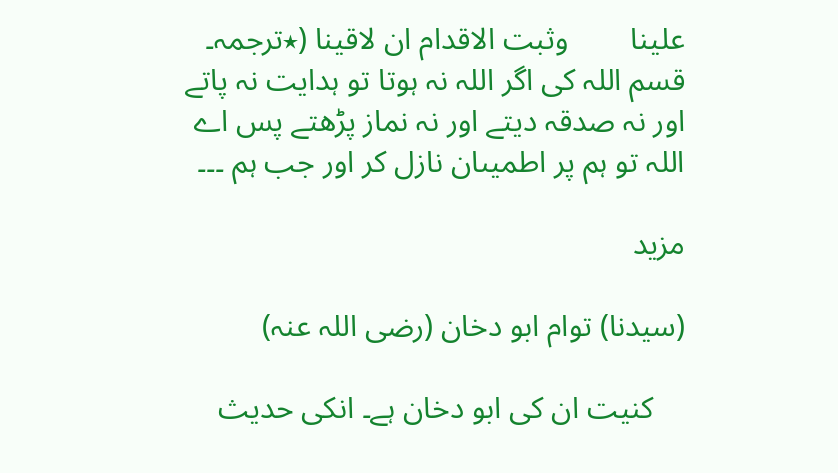علینا        وثبت الاقدام ان لاقینا (٭ترجمہ۔ قسم اللہ کی اگر اللہ نہ ہوتا تو ہدایت نہ پاتے اور نہ صدقہ دیتے اور نہ نماز پڑھتے پس اے اللہ تو ہم پر اطمیںان نازل کر اور جب ہم ۔۔۔

مزید

(سیدنا) توام ابو دخان (رضی اللہ عنہ)

    کنیت ان کی ابو دخان ہے۔ انکی حدیث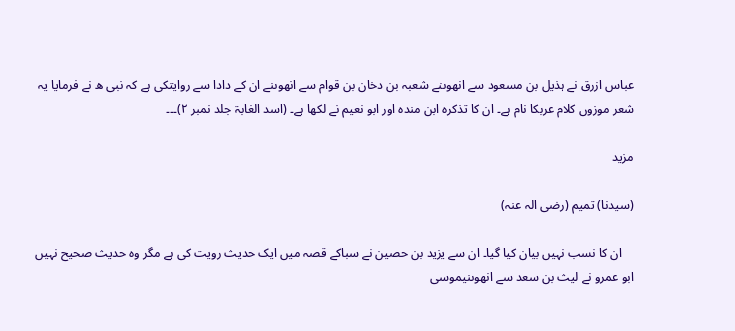عباس ازرق نے ہذیل بن مسعود سے انھوںنے شعبہ بن دخان بن قوام سے انھوںنے ان کے دادا سے روایتکی ہے کہ نبی ھ نے فرمایا یہ شعر موزوں کلام عربکا نام ہے۔ ان کا تذکرہ ابن مندہ اور ابو نعیم نے لکھا ہے۔ (اسد الغابۃ جلد نمبر ۲)۔۔۔

مزید

(سیدنا) تمیم (رضی الہ عنہ)

    ان کا نسب نہیں بیان کیا گیا۔ ان سے یزید بن حصین نے سباکے قصہ میں ایک حدیث رویت کی ہے مگر وہ حدیث صحیح نہیں ابو عمرو نے لیث بن سعد سے انھوںنیموسی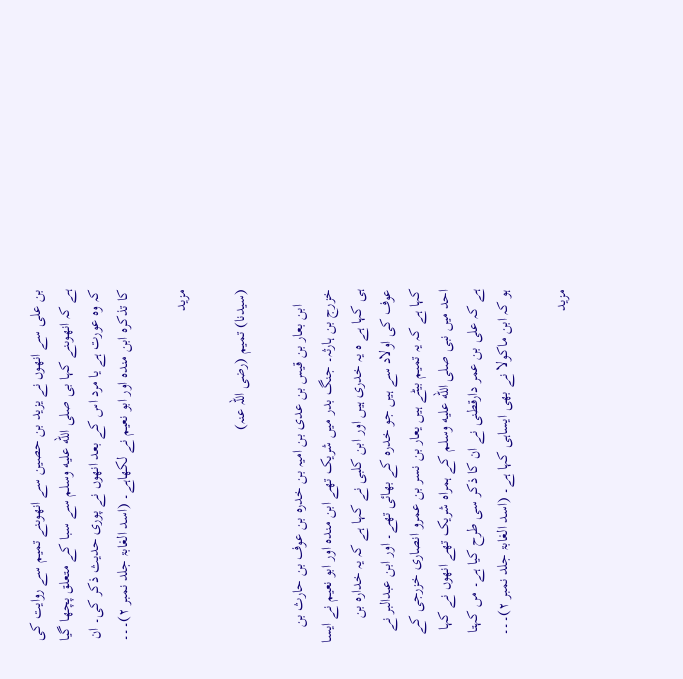بن علی سے انھوں نے یزید بن حصین سے انھوںنے تمیم سے روایت کی ہے کہ انھوںنے کہا بی صلى الله عليه وسلم سے سبا کے متعلق پچھا گیا کہ وہ عورت ہے یا مرد اس کے بعد انھوں نے پوری حدیث ذکر کی۔ ان کا تذکرہ ابن مندہ اور ابو نعیم نے لکھاہے۔ (اسد الغابۃ جلد نمبر ۲)۔۔۔

مزید

(سیدنا) تمیم (رضی اللہ عنہ)

    ابن بعار بن قیس بن عدی بن امیہ بن خدرہ بن عوف بن حارث بن خزرج بن ہارثہ۔ جنگ بدر میں شریک تھے ابن مندہ اور ابو نعیم نے ایسا ہی کہا ہے ہ یہ خدری ہیں اور ابن کلبی نے کہا ہے کہ یہ خدارہ بن عوف کی اولاد سے ہیں جو خدرہ کے بھائی تھے۔ اور ابن عبدالبر نے کہا ہے کہ یہ تمیم بیٹے ہیں یعار بن نسر بن عمرو انصاری خزرجی کے احد میں نبی صلى الله عليه وسلم کے ہمراہ شریک تھے انھوں نے کہا ہے کہ علی بن عمر دارقطنی نے ان کا ذکر سی طرح کیا ہے۔ مں کہتا ہو کہ ابن ماکولا نے بھی ایساہی کہا ہے۔ (اسد الغابۃ جلد نمبر ۲)۔۔۔

مزید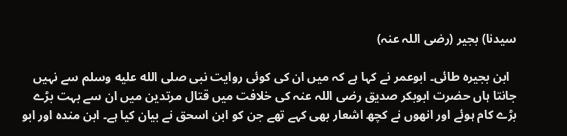سیدنا) بجیر (رضی اللہ عنہ)

  ابن بجیرہ طائی۔ ابوعمر نے کہا ہے کہ میں ان کی کوئی روایت نبی صلى الله عليه وسلم سے نہیں جانتا ہاں حضرت ابوبکر صدیق رضی اللہ عنہ کی خلافت میں قتال مرتدین میں ان سے بہت بڑے بڑے کام ہوئے اور انھوں نے کچھ اشعار بھی کہے تھے جن کو ابن اسحق نے بیان کیا ہے۔ ابن مندہ اور ابو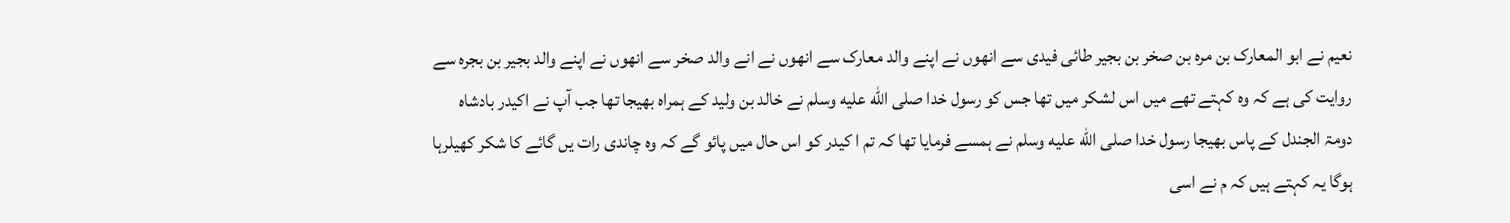نعیم نے ابو المعارک بن مرہ بن صخر بن بجیر طائی فیدی سے انھوں نے اپنے والد معارک سے انھوں نے انے والد صخر سے انھوں نے اپنے والد بجیر بن بجرہ سے روایت کی ہے کہ وہ کہتے تھے میں اس لشکر میں تھا جس کو رسول خدا صلى الله عليه وسلم نے خالد بن ولید کے ہمراہ بھیجا تھا جب آپ نے اکیدر بادشاہ دومۃ الجندل کے پاس بھیجا رسول خدا صلى الله عليه وسلم نے ہمسے فرمایا تھا کہ تم ا کیدر کو اس حال میں پائو گے کہ وہ چاندی رات یں گائے کا شکر کھیلرہا ہوگا یہ کہتے ہیں کہ م نے اسی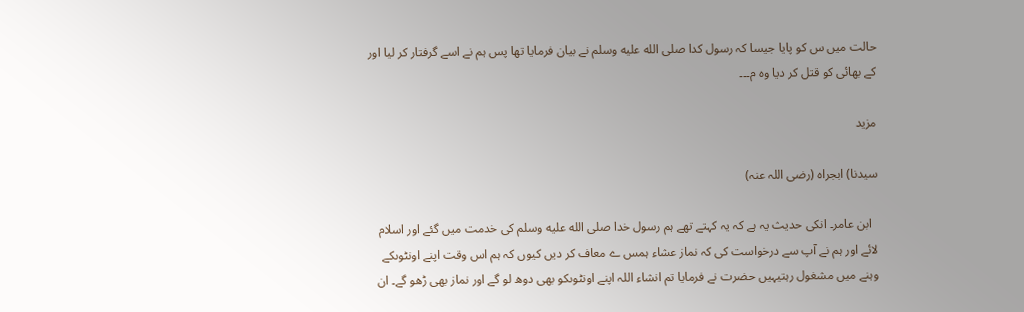حالت میں س کو پایا جیسا کہ رسول کدا صلى الله عليه وسلم نے بیان فرمایا تھا پس ہم نے اسے گرفتار کر لیا اور  کے بھائی کو قتل کر دیا وہ م۔۔۔

مزید

سیدنا) ابجراہ (رضی اللہ عنہ)

  ابن عامر۔ انکی حدیث یہ ہے کہ یہ کہتے تھے ہم رسول خدا صلى الله عليه وسلم کی خدمت میں گئے اور اسلام لائے اور ہم نے آپ سے درخواست کی کہ نماز عشاء ہمس ے معاف کر دیں کیوں کہ ہم اس وقت اپنے اونٹوںکے وہنے میں مشغول رہتیہیں حضرت نے فرمایا تم انشاء اللہ اپنے اونٹوںکو بھی دوھ لو گے اور نماز بھی ڑھو گے۔ ان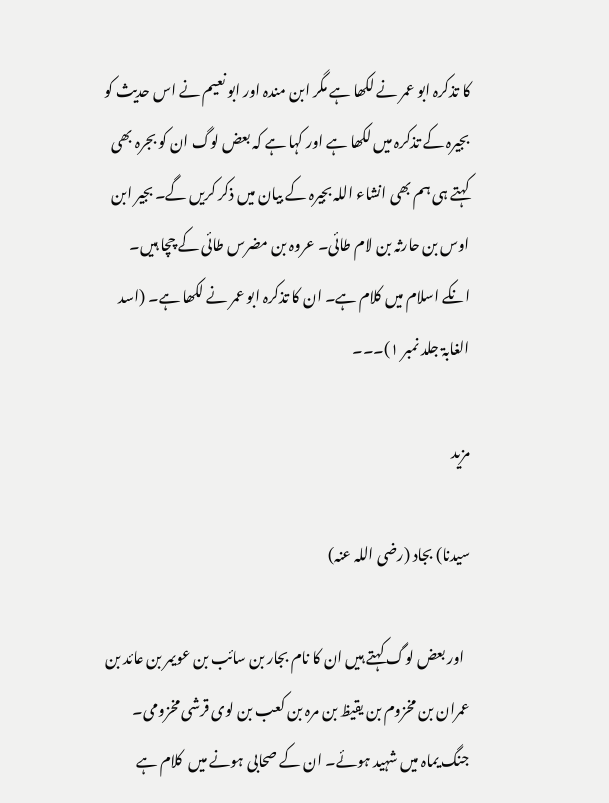کا تذکرہ ابو عمر نے لکھا ہے مگر ابن مندہ اور ابو نعیم نے اس حدیث کو بجیرہ کے تذکرہ میں لکھا ہے اور کہا ہے کہ بعض لوگ ان کو بجرہ بھی کہتے ہی ہم بھی انشاء اللہ بجیرہ کے بیان میں ذکر کریں گے۔ بجیر ابن اوس بن حارثہ بن لام طائی۔ عروہ بن مضرس طائی کے چچا ہیں۔ انکے اسلام میں کلام ہے۔ ان کا تذکرہ ابو عمر نے لکھا ہے۔ (اسد الغابۃ جلد نمبر ۱)۔۔۔

مزید

سیدنا) بجاد (رضی اللہ عنہ)

  اور بعض لوگ کہتے ہیں ان کا نام بجار بن سائب بن عویمر بن عائد بن عمران بن مخزوم بن یقیظ بن مرہ بن کعب بن لوی قرشی مخزومی۔ جنگ یماہ میں شہید ہوئے۔ ان کے صحابی ہونے میں  کلام ہے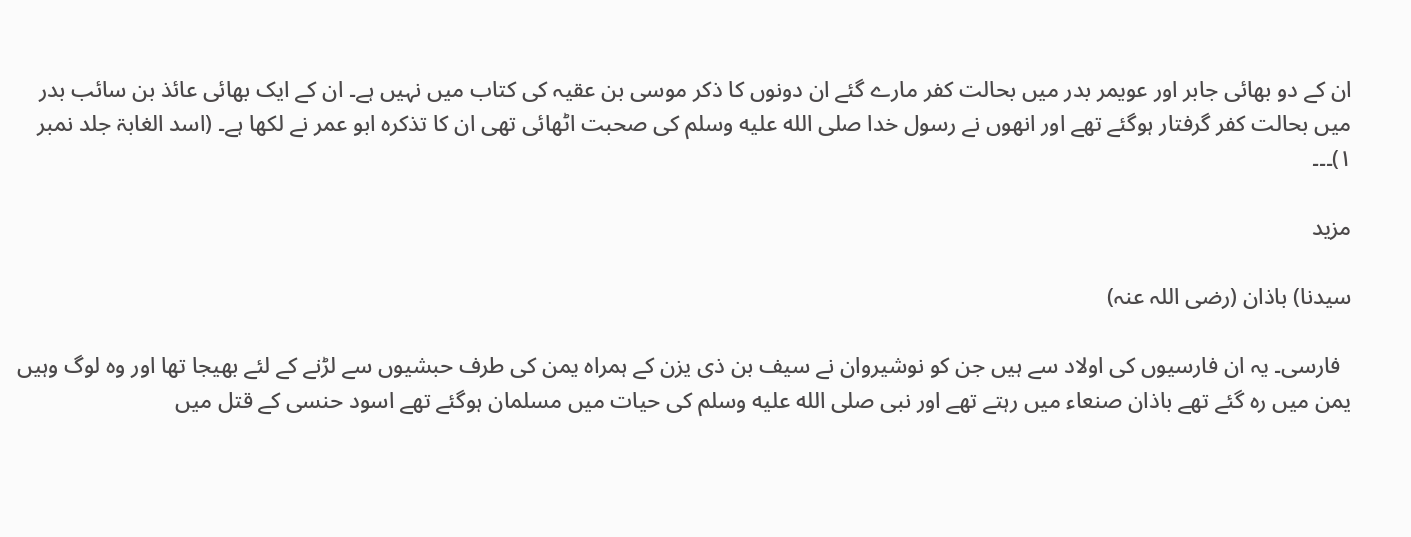ان کے دو بھائی جابر اور عویمر بدر میں بحالت کفر مارے گئے ان دونوں کا ذکر موسی بن عقیہ کی کتاب میں نہیں ہے۔ ان کے ایک بھائی عائذ بن سائب بدر میں بحالت کفر گرفتار ہوگئے تھے اور انھوں نے رسول خدا صلى الله عليه وسلم کی صحبت اٹھائی تھی ان کا تذکرہ ابو عمر نے لکھا ہے۔ (اسد الغابۃ جلد نمبر ۱)۔۔۔

مزید

سیدنا) باذان (رضی اللہ عنہ)

  فارسی۔ یہ ان فارسیوں کی اولاد سے ہیں جن کو نوشیروان نے سیف بن ذی یزن کے ہمراہ یمن کی طرف حبشیوں سے لڑنے کے لئے بھیجا تھا اور وہ لوگ وہیں یمن میں رہ گئے تھے باذان صنعاء میں رہتے تھے اور نبی صلى الله عليه وسلم کی حیات میں مسلمان ہوگئے تھے اسود حنسی کے قتل میں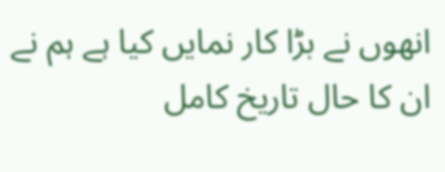انھوں نے بڑا کار نمایں کیا ہے ہم نے ان کا حال تاریخ کامل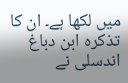میں لکھا ہے۔ ان کا تذکرہ ابن دباغ اندسلی نے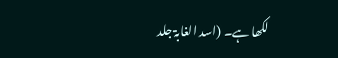لکھا ہے۔ (اسد الغابۃ جلد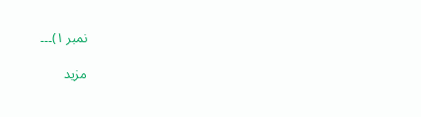نمبر ۱)۔۔۔

مزید